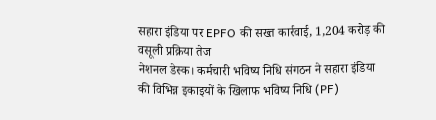सहारा इंडिया पर EPFO की सख्त कार्रवाई, 1,204 करोड़ की वसूली प्रक्रिया तेज
नेशनल डेस्क। कर्मचारी भविष्य निधि संगठन ने सहारा इंडिया की विभिन्न इकाइयों के खिलाफ भविष्य निधि (PF)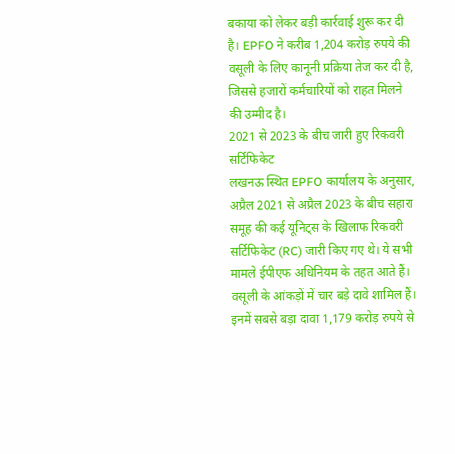बकाया को लेकर बड़ी कार्रवाई शुरू कर दी है। EPFO ने करीब 1,204 करोड़ रुपये की वसूली के लिए कानूनी प्रक्रिया तेज कर दी है, जिससे हजारों कर्मचारियों को राहत मिलने की उम्मीद है।
2021 से 2023 के बीच जारी हुए रिकवरी सर्टिफिकेट
लखनऊ स्थित EPFO कार्यालय के अनुसार, अप्रैल 2021 से अप्रैल 2023 के बीच सहारा समूह की कई यूनिट्स के खिलाफ रिकवरी सर्टिफिकेट (RC) जारी किए गए थे। ये सभी मामले ईपीएफ अधिनियम के तहत आते हैं।
वसूली के आंकड़ों में चार बड़े दावे शामिल हैं। इनमें सबसे बड़ा दावा 1,179 करोड़ रुपये से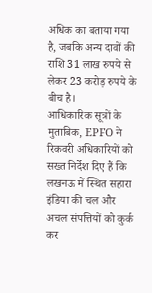अधिक का बताया गया है, जबकि अन्य दावों की राशि 31 लाख रुपये से लेकर 23 करोड़ रुपये के बीच है।
आधिकारिक सूत्रों के मुताबिक, EPFO ने रिकवरी अधिकारियों को सख्त निर्देश दिए हैं कि लखनऊ में स्थित सहारा इंडिया की चल और अचल संपत्तियों को कुर्क कर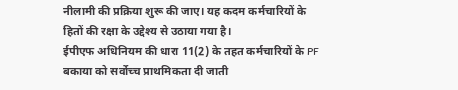नीलामी की प्रक्रिया शुरू की जाए। यह कदम कर्मचारियों के हितों की रक्षा के उद्देश्य से उठाया गया है।
ईपीएफ अधिनियम की धारा 11(2) के तहत कर्मचारियों के PF बकाया को सर्वोच्च प्राथमिकता दी जाती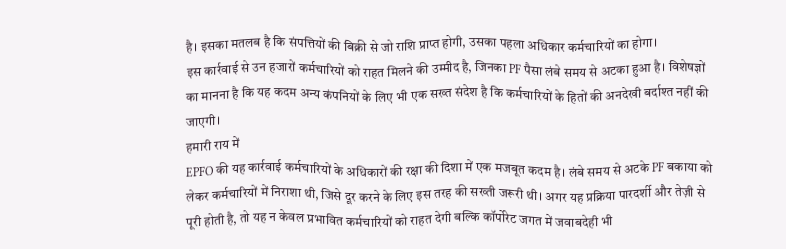है। इसका मतलब है कि संपत्तियों की बिक्री से जो राशि प्राप्त होगी, उसका पहला अधिकार कर्मचारियों का होगा।
इस कार्रवाई से उन हजारों कर्मचारियों को राहत मिलने की उम्मीद है, जिनका PF पैसा लंबे समय से अटका हुआ है। विशेषज्ञों का मानना है कि यह कदम अन्य कंपनियों के लिए भी एक सख्त संदेश है कि कर्मचारियों के हितों की अनदेखी बर्दाश्त नहीं की जाएगी।
हमारी राय में
EPFO की यह कार्रवाई कर्मचारियों के अधिकारों की रक्षा की दिशा में एक मजबूत कदम है। लंबे समय से अटके PF बकाया को लेकर कर्मचारियों में निराशा थी, जिसे दूर करने के लिए इस तरह की सख्ती जरूरी थी। अगर यह प्रक्रिया पारदर्शी और तेज़ी से पूरी होती है, तो यह न केवल प्रभावित कर्मचारियों को राहत देगी बल्कि कॉर्पोरेट जगत में जवाबदेही भी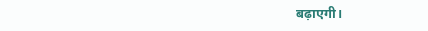बढ़ाएगी।